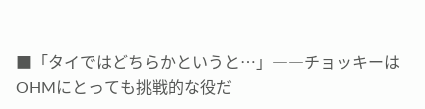■「タイではどちらかというと…」――チョッキーはOHMにとっても挑戦的な役だ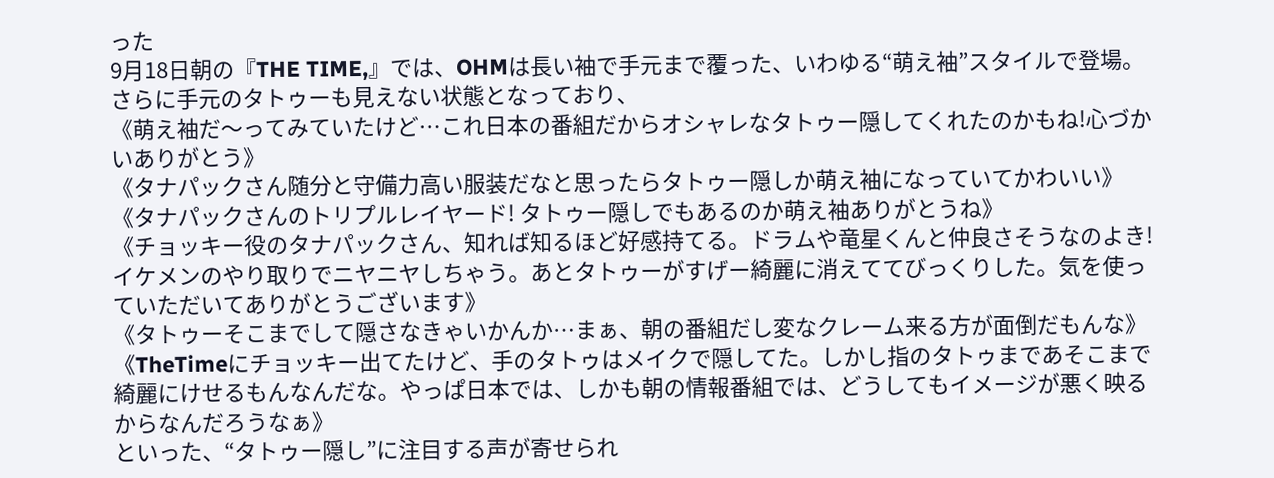った
9月18日朝の『THE TIME,』では、OHMは長い袖で手元まで覆った、いわゆる“萌え袖”スタイルで登場。さらに手元のタトゥーも見えない状態となっており、
《萌え袖だ〜ってみていたけど…これ日本の番組だからオシャレなタトゥー隠してくれたのかもね!心づかいありがとう》
《タナパックさん随分と守備力高い服装だなと思ったらタトゥー隠しか萌え袖になっていてかわいい》
《タナパックさんのトリプルレイヤード! タトゥー隠しでもあるのか萌え袖ありがとうね》
《チョッキー役のタナパックさん、知れば知るほど好感持てる。ドラムや竜星くんと仲良さそうなのよき!イケメンのやり取りでニヤニヤしちゃう。あとタトゥーがすげー綺麗に消えててびっくりした。気を使っていただいてありがとうございます》
《タトゥーそこまでして隠さなきゃいかんか…まぁ、朝の番組だし変なクレーム来る方が面倒だもんな》
《TheTimeにチョッキー出てたけど、手のタトゥはメイクで隠してた。しかし指のタトゥまであそこまで綺麗にけせるもんなんだな。やっぱ日本では、しかも朝の情報番組では、どうしてもイメージが悪く映るからなんだろうなぁ》
といった、“タトゥー隠し”に注目する声が寄せられ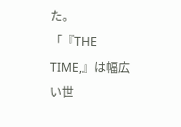た。
「『THE TIME,』は幅広い世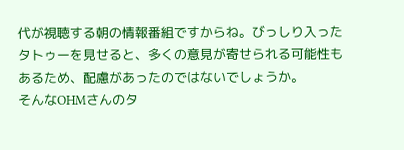代が視聴する朝の情報番組ですからね。びっしり入ったタトゥーを見せると、多くの意見が寄せられる可能性もあるため、配慮があったのではないでしょうか。
そんなOHMさんのタ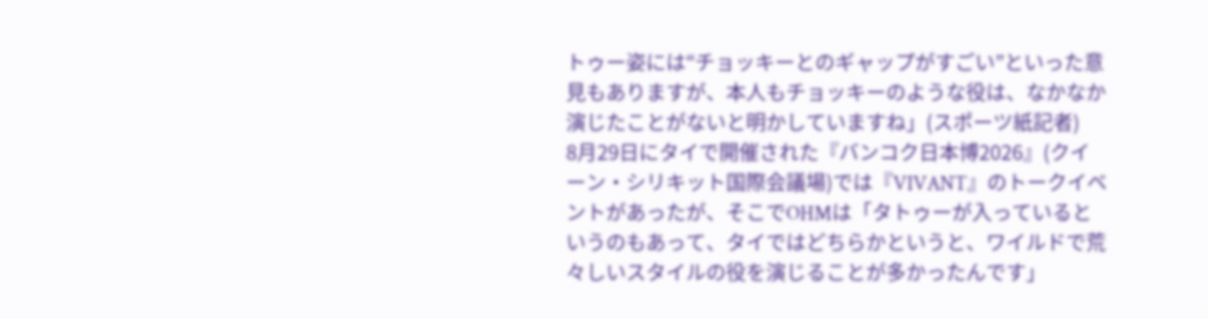トゥー姿には“チョッキーとのギャップがすごい”といった意見もありますが、本人もチョッキーのような役は、なかなか演じたことがないと明かしていますね」(スポーツ紙記者)
8月29日にタイで開催された『バンコク日本博2026』(クイーン・シリキット国際会議場)では『VIVANT』のトークイベントがあったが、そこでOHMは「タトゥーが入っているというのもあって、タイではどちらかというと、ワイルドで荒々しいスタイルの役を演じることが多かったんです」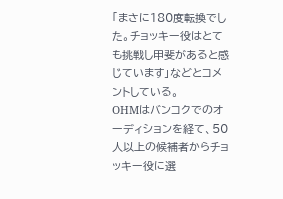「まさに180度転換でした。チョッキー役はとても挑戦し甲斐があると感じています」などとコメントしている。
OHMはバンコクでのオーディションを経て、50人以上の候補者からチョッキー役に選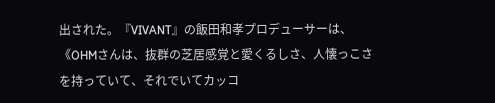出された。『VIVANT』の飯田和孝プロデューサーは、《OHMさんは、抜群の芝居感覚と愛くるしさ、人懐っこさを持っていて、それでいてカッコ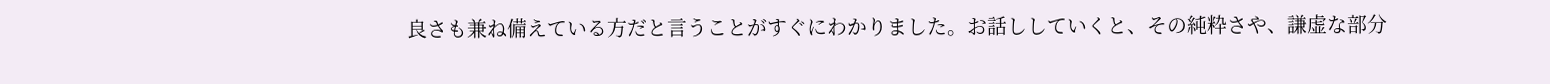良さも兼ね備えている方だと言うことがすぐにわかりました。お話ししていくと、その純粋さや、謙虚な部分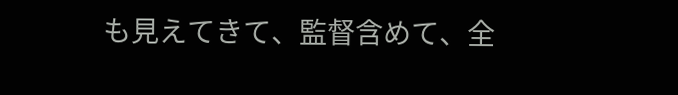も見えてきて、監督含めて、全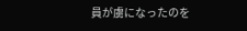員が虜になったのを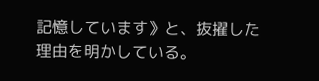記憶しています》と、抜擢した理由を明かしている。